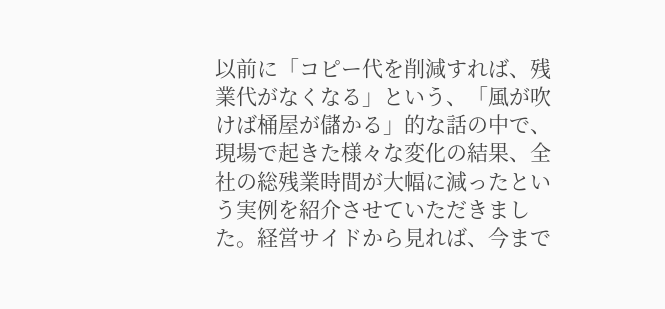以前に「コピー代を削減すれば、残業代がなくなる」という、「風が吹けば桶屋が儲かる」的な話の中で、現場で起きた様々な変化の結果、全社の総残業時間が大幅に減ったという実例を紹介させていただきました。経営サイドから見れば、今まで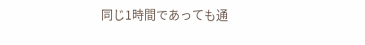同じ1時間であっても通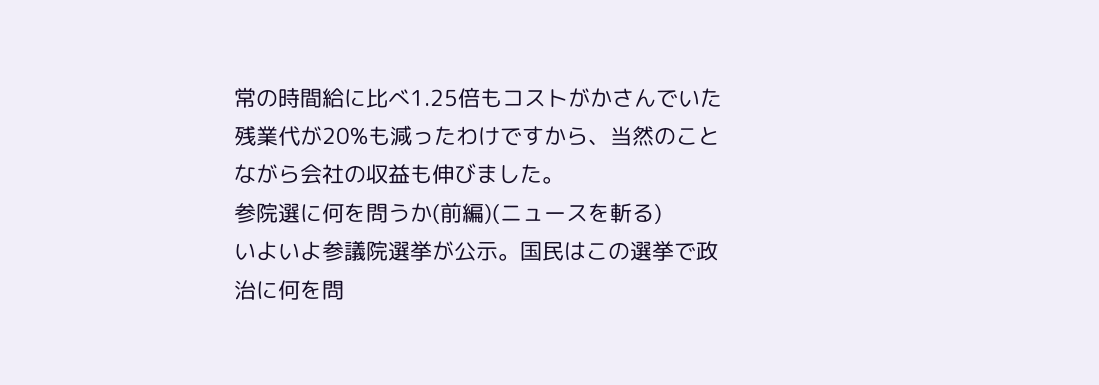常の時間給に比べ1.25倍もコストがかさんでいた残業代が20%も減ったわけですから、当然のことながら会社の収益も伸びました。
参院選に何を問うか(前編)(ニュースを斬る)
いよいよ参議院選挙が公示。国民はこの選挙で政治に何を問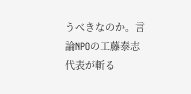うべきなのか。言論NPOの工藤泰志代表が斬る